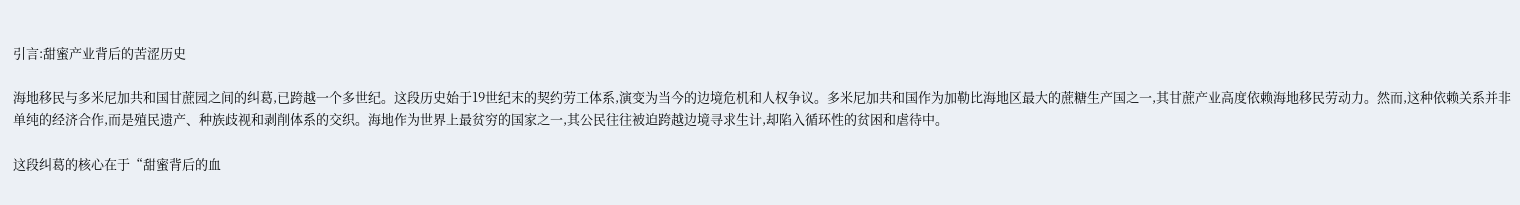引言:甜蜜产业背后的苦涩历史

海地移民与多米尼加共和国甘蔗园之间的纠葛,已跨越一个多世纪。这段历史始于19世纪末的契约劳工体系,演变为当今的边境危机和人权争议。多米尼加共和国作为加勒比海地区最大的蔗糖生产国之一,其甘蔗产业高度依赖海地移民劳动力。然而,这种依赖关系并非单纯的经济合作,而是殖民遗产、种族歧视和剥削体系的交织。海地作为世界上最贫穷的国家之一,其公民往往被迫跨越边境寻求生计,却陷入循环性的贫困和虐待中。

这段纠葛的核心在于“甜蜜背后的血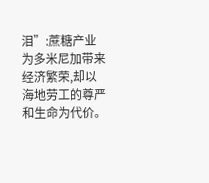泪”:蔗糖产业为多米尼加带来经济繁荣,却以海地劳工的尊严和生命为代价。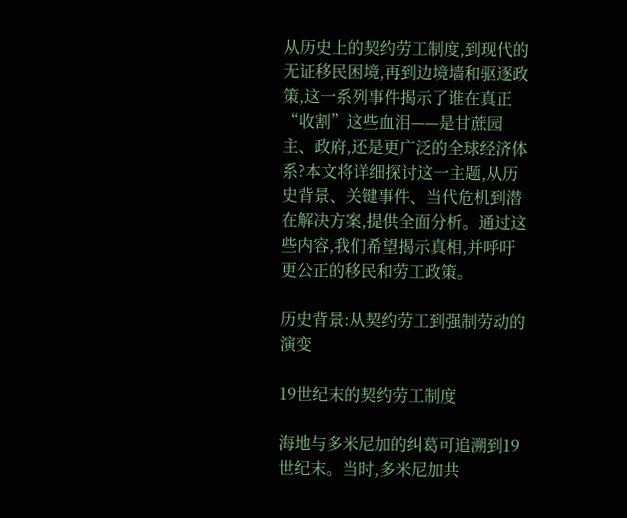从历史上的契约劳工制度,到现代的无证移民困境,再到边境墙和驱逐政策,这一系列事件揭示了谁在真正“收割”这些血泪——是甘蔗园主、政府,还是更广泛的全球经济体系?本文将详细探讨这一主题,从历史背景、关键事件、当代危机到潜在解决方案,提供全面分析。通过这些内容,我们希望揭示真相,并呼吁更公正的移民和劳工政策。

历史背景:从契约劳工到强制劳动的演变

19世纪末的契约劳工制度

海地与多米尼加的纠葛可追溯到19世纪末。当时,多米尼加共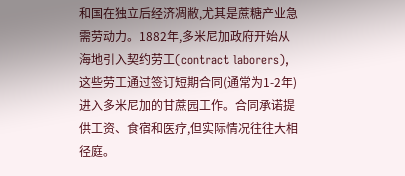和国在独立后经济凋敝,尤其是蔗糖产业急需劳动力。1882年,多米尼加政府开始从海地引入契约劳工(contract laborers),这些劳工通过签订短期合同(通常为1-2年)进入多米尼加的甘蔗园工作。合同承诺提供工资、食宿和医疗,但实际情况往往大相径庭。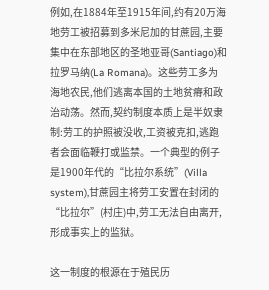例如,在1884年至1915年间,约有20万海地劳工被招募到多米尼加的甘蔗园,主要集中在东部地区的圣地亚哥(Santiago)和拉罗马纳(La Romana)。这些劳工多为海地农民,他们逃离本国的土地贫瘠和政治动荡。然而,契约制度本质上是半奴隶制:劳工的护照被没收,工资被克扣,逃跑者会面临鞭打或监禁。一个典型的例子是1900年代的“比拉尔系统”(Villa system),甘蔗园主将劳工安置在封闭的“比拉尔”(村庄)中,劳工无法自由离开,形成事实上的监狱。

这一制度的根源在于殖民历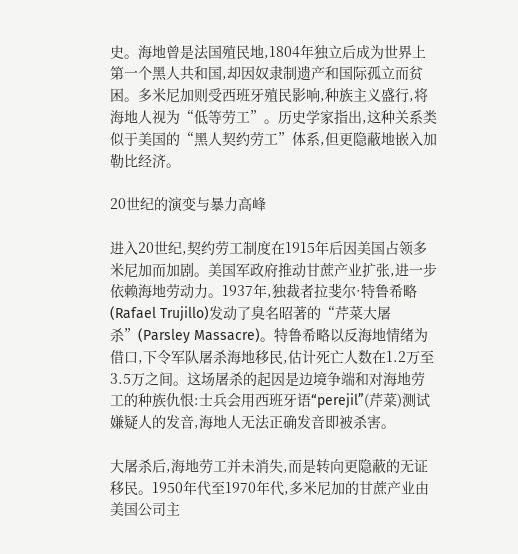史。海地曾是法国殖民地,1804年独立后成为世界上第一个黑人共和国,却因奴隶制遗产和国际孤立而贫困。多米尼加则受西班牙殖民影响,种族主义盛行,将海地人视为“低等劳工”。历史学家指出,这种关系类似于美国的“黑人契约劳工”体系,但更隐蔽地嵌入加勒比经济。

20世纪的演变与暴力高峰

进入20世纪,契约劳工制度在1915年后因美国占领多米尼加而加剧。美国军政府推动甘蔗产业扩张,进一步依赖海地劳动力。1937年,独裁者拉斐尔·特鲁希略(Rafael Trujillo)发动了臭名昭著的“芹菜大屠杀”(Parsley Massacre)。特鲁希略以反海地情绪为借口,下令军队屠杀海地移民,估计死亡人数在1.2万至3.5万之间。这场屠杀的起因是边境争端和对海地劳工的种族仇恨:士兵会用西班牙语“perejil”(芹菜)测试嫌疑人的发音,海地人无法正确发音即被杀害。

大屠杀后,海地劳工并未消失,而是转向更隐蔽的无证移民。1950年代至1970年代,多米尼加的甘蔗产业由美国公司主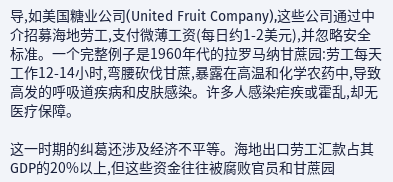导,如美国糖业公司(United Fruit Company),这些公司通过中介招募海地劳工,支付微薄工资(每日约1-2美元),并忽略安全标准。一个完整例子是1960年代的拉罗马纳甘蔗园:劳工每天工作12-14小时,弯腰砍伐甘蔗,暴露在高温和化学农药中,导致高发的呼吸道疾病和皮肤感染。许多人感染疟疾或霍乱,却无医疗保障。

这一时期的纠葛还涉及经济不平等。海地出口劳工汇款占其GDP的20%以上,但这些资金往往被腐败官员和甘蔗园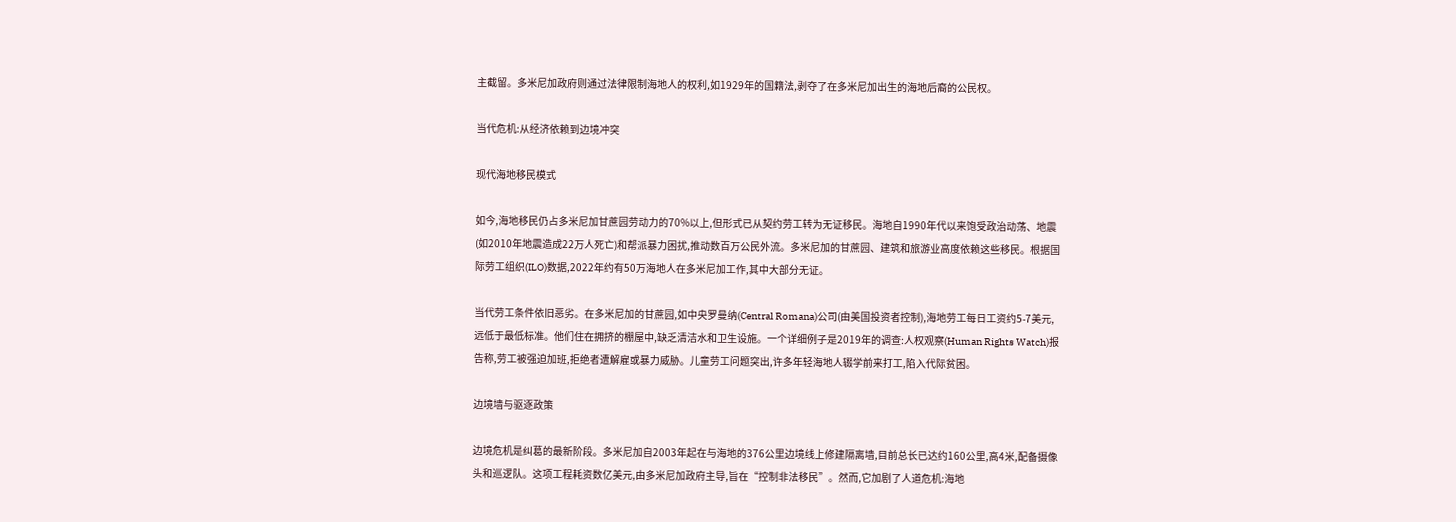主截留。多米尼加政府则通过法律限制海地人的权利,如1929年的国籍法,剥夺了在多米尼加出生的海地后裔的公民权。

当代危机:从经济依赖到边境冲突

现代海地移民模式

如今,海地移民仍占多米尼加甘蔗园劳动力的70%以上,但形式已从契约劳工转为无证移民。海地自1990年代以来饱受政治动荡、地震(如2010年地震造成22万人死亡)和帮派暴力困扰,推动数百万公民外流。多米尼加的甘蔗园、建筑和旅游业高度依赖这些移民。根据国际劳工组织(ILO)数据,2022年约有50万海地人在多米尼加工作,其中大部分无证。

当代劳工条件依旧恶劣。在多米尼加的甘蔗园,如中央罗曼纳(Central Romana)公司(由美国投资者控制),海地劳工每日工资约5-7美元,远低于最低标准。他们住在拥挤的棚屋中,缺乏清洁水和卫生设施。一个详细例子是2019年的调查:人权观察(Human Rights Watch)报告称,劳工被强迫加班,拒绝者遭解雇或暴力威胁。儿童劳工问题突出,许多年轻海地人辍学前来打工,陷入代际贫困。

边境墙与驱逐政策

边境危机是纠葛的最新阶段。多米尼加自2003年起在与海地的376公里边境线上修建隔离墙,目前总长已达约160公里,高4米,配备摄像头和巡逻队。这项工程耗资数亿美元,由多米尼加政府主导,旨在“控制非法移民”。然而,它加剧了人道危机:海地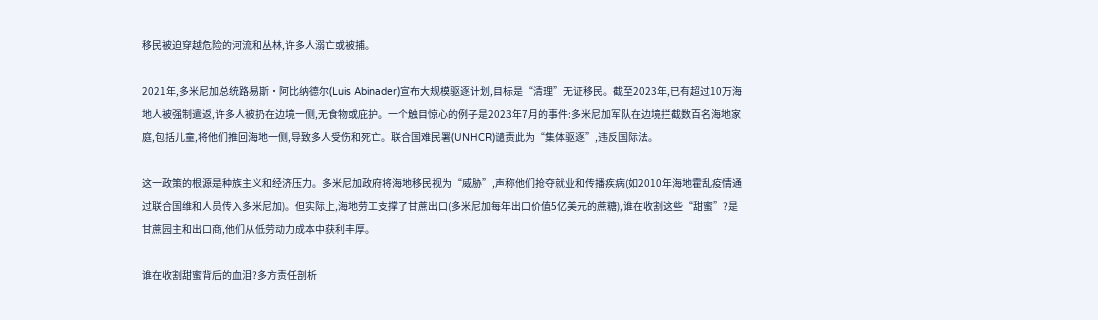移民被迫穿越危险的河流和丛林,许多人溺亡或被捕。

2021年,多米尼加总统路易斯·阿比纳德尔(Luis Abinader)宣布大规模驱逐计划,目标是“清理”无证移民。截至2023年,已有超过10万海地人被强制遣返,许多人被扔在边境一侧,无食物或庇护。一个触目惊心的例子是2023年7月的事件:多米尼加军队在边境拦截数百名海地家庭,包括儿童,将他们推回海地一侧,导致多人受伤和死亡。联合国难民署(UNHCR)谴责此为“集体驱逐”,违反国际法。

这一政策的根源是种族主义和经济压力。多米尼加政府将海地移民视为“威胁”,声称他们抢夺就业和传播疾病(如2010年海地霍乱疫情通过联合国维和人员传入多米尼加)。但实际上,海地劳工支撑了甘蔗出口(多米尼加每年出口价值5亿美元的蔗糖),谁在收割这些“甜蜜”?是甘蔗园主和出口商,他们从低劳动力成本中获利丰厚。

谁在收割甜蜜背后的血泪?多方责任剖析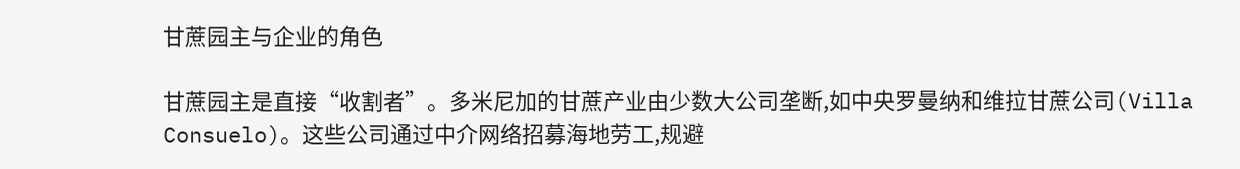甘蔗园主与企业的角色

甘蔗园主是直接“收割者”。多米尼加的甘蔗产业由少数大公司垄断,如中央罗曼纳和维拉甘蔗公司(Villa Consuelo)。这些公司通过中介网络招募海地劳工,规避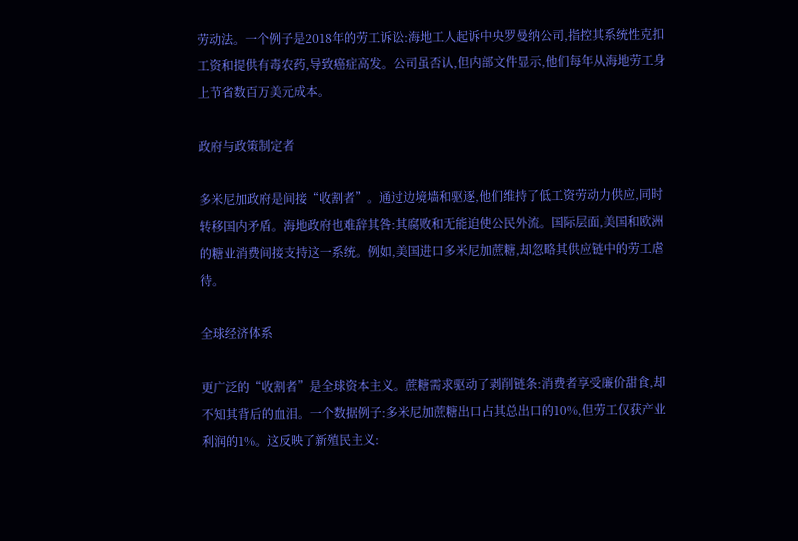劳动法。一个例子是2018年的劳工诉讼:海地工人起诉中央罗曼纳公司,指控其系统性克扣工资和提供有毒农药,导致癌症高发。公司虽否认,但内部文件显示,他们每年从海地劳工身上节省数百万美元成本。

政府与政策制定者

多米尼加政府是间接“收割者”。通过边境墙和驱逐,他们维持了低工资劳动力供应,同时转移国内矛盾。海地政府也难辞其咎:其腐败和无能迫使公民外流。国际层面,美国和欧洲的糖业消费间接支持这一系统。例如,美国进口多米尼加蔗糖,却忽略其供应链中的劳工虐待。

全球经济体系

更广泛的“收割者”是全球资本主义。蔗糖需求驱动了剥削链条:消费者享受廉价甜食,却不知其背后的血泪。一个数据例子:多米尼加蔗糖出口占其总出口的10%,但劳工仅获产业利润的1%。这反映了新殖民主义: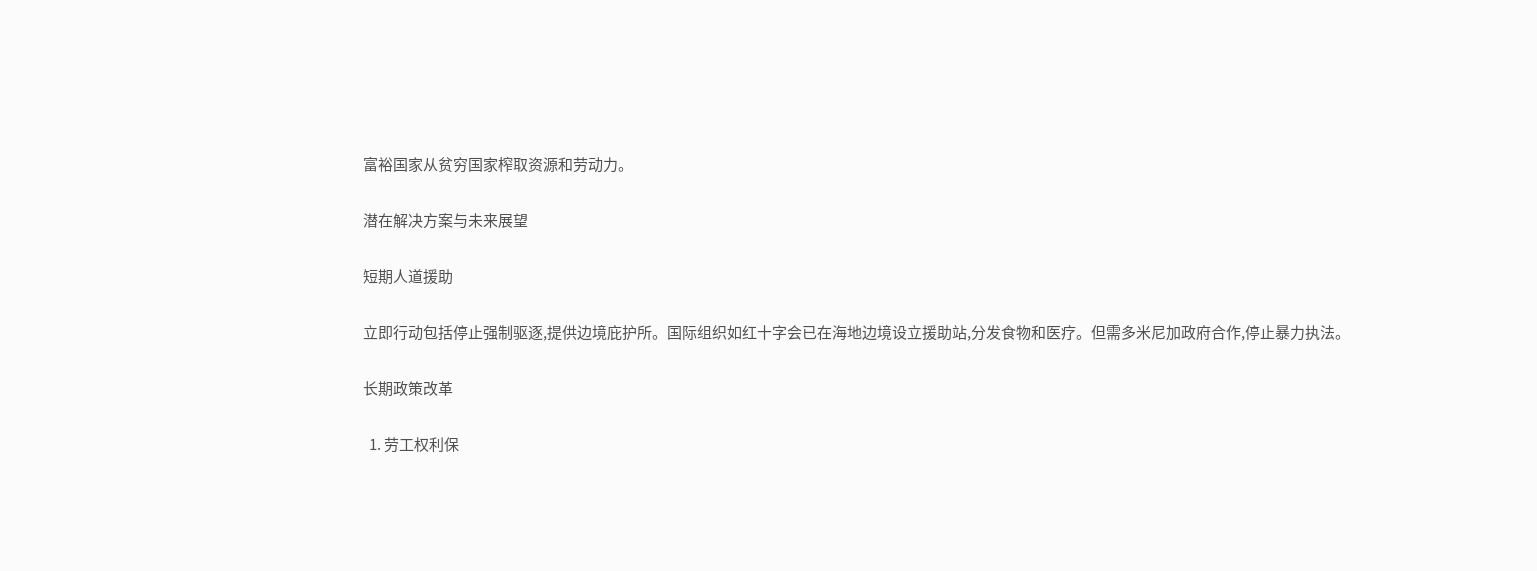富裕国家从贫穷国家榨取资源和劳动力。

潜在解决方案与未来展望

短期人道援助

立即行动包括停止强制驱逐,提供边境庇护所。国际组织如红十字会已在海地边境设立援助站,分发食物和医疗。但需多米尼加政府合作,停止暴力执法。

长期政策改革

  1. 劳工权利保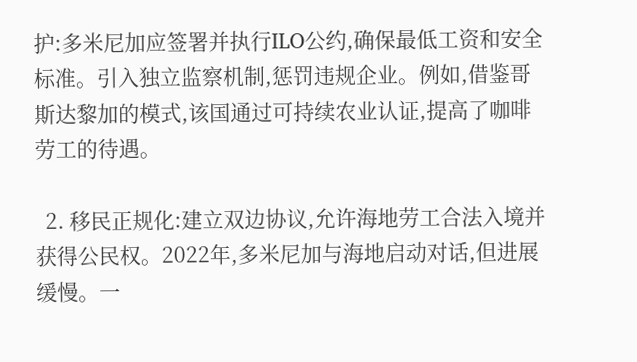护:多米尼加应签署并执行ILO公约,确保最低工资和安全标准。引入独立监察机制,惩罚违规企业。例如,借鉴哥斯达黎加的模式,该国通过可持续农业认证,提高了咖啡劳工的待遇。

  2. 移民正规化:建立双边协议,允许海地劳工合法入境并获得公民权。2022年,多米尼加与海地启动对话,但进展缓慢。一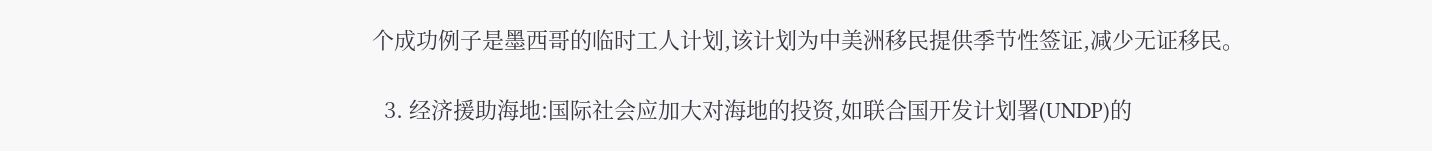个成功例子是墨西哥的临时工人计划,该计划为中美洲移民提供季节性签证,减少无证移民。

  3. 经济援助海地:国际社会应加大对海地的投资,如联合国开发计划署(UNDP)的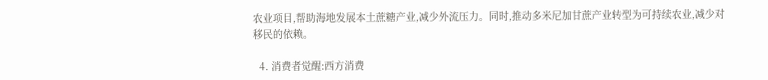农业项目,帮助海地发展本土蔗糖产业,减少外流压力。同时,推动多米尼加甘蔗产业转型为可持续农业,减少对移民的依赖。

  4. 消费者觉醒:西方消费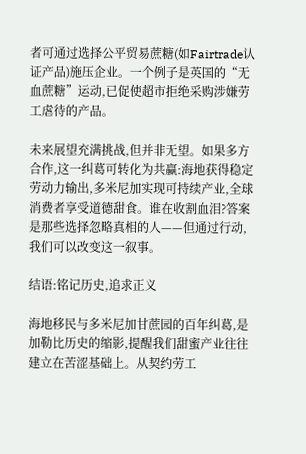者可通过选择公平贸易蔗糖(如Fairtrade认证产品)施压企业。一个例子是英国的“无血蔗糖”运动,已促使超市拒绝采购涉嫌劳工虐待的产品。

未来展望充满挑战,但并非无望。如果多方合作,这一纠葛可转化为共赢:海地获得稳定劳动力输出,多米尼加实现可持续产业,全球消费者享受道德甜食。谁在收割血泪?答案是那些选择忽略真相的人——但通过行动,我们可以改变这一叙事。

结语:铭记历史,追求正义

海地移民与多米尼加甘蔗园的百年纠葛,是加勒比历史的缩影,提醒我们甜蜜产业往往建立在苦涩基础上。从契约劳工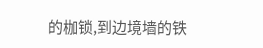的枷锁,到边境墙的铁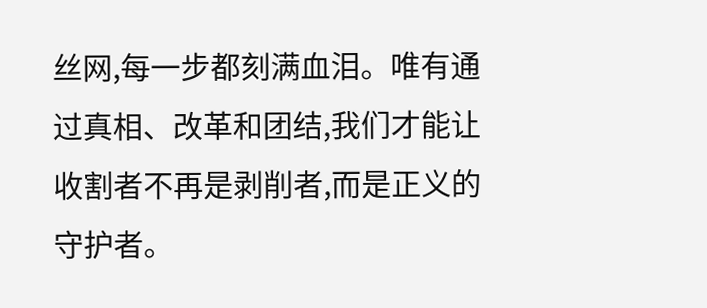丝网,每一步都刻满血泪。唯有通过真相、改革和团结,我们才能让收割者不再是剥削者,而是正义的守护者。